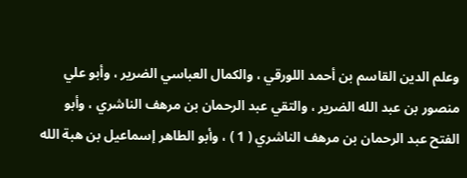وعلم الدين القاسم بن أحمد اللورقي ، والكمال العباسي الضرير ، وأبو علي
منصور بن عبد الله الضرير ، والتقي عبد الرحمان بن مرهف الناشري ، وأبو
الفتح عبد الرحمان بن مرهف الناشري ( 1 ) ، وأبو الطاهر إسماعيل بن هبة الله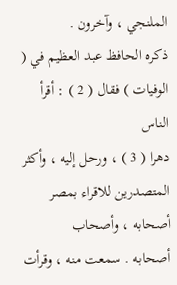الملنجي ، وآخرون .
ذكره الحافظ عبد العظيم في ( الوفيات ) فقال ( 2 ) : أقرأ الناس
دهرا ( 3 ) ، ورحل إليه ، وأكثر المتصدرين للاقراء بمصر أصحابه ، وأصحاب
أصحابه . سمعت منه ، وقرأت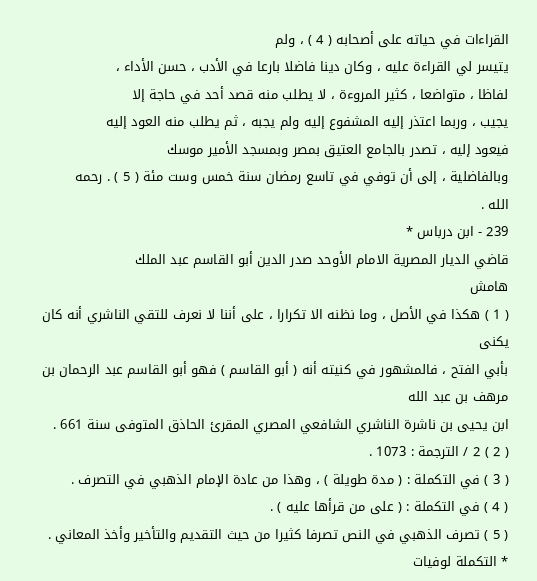القراءات في حياته على أصحابه ( 4 ) ، ولم
يتيسر لي القراءة عليه ، وكان دينا فاضلا بارعا في الأدب ، حسن الأداء ،
لفاظا ، متواضعا ، كثير المروءة ، لا يطلب منه قصد أحد في حاجة إلا
يجيب ، وربما اعتذر إليه المشفوع إليه ولم يجبه ، ثم يطلب منه العود إليه
فيعود إليه ، تصدر بالجامع العتيق بمصر وبمسجد الأمير موسك
وبالفاضلية ، إلى أن توفي في تاسع رمضان سنة خمس وست مئة ( 5 ) . رحمه
الله .
239 - ابن درباس *
قاضي الديار المصرية الامام الأوحد صدر الدين أبو القاسم عبد الملك
هامش
( 1 ) هكذا في الأصل ، وما نظنه الا تكرارا ، على أننا لا نعرف للتقي الناشري أنه كان يكنى
بأبي الفتح ، فالمشهور في كنيته أنه ( أبو القاسم ) فهو أبو القاسم عبد الرحمان بن مرهف بن عبد الله
ابن يحيى بن ناشرة الناشري الشافعي المصري المقرئ الحاذق المتوفى سنة 661 .
( 2 ) 2 / الترجمة : 1073 .
( 3 ) في التكملة : ( مدة طويلة ) ، وهذا من عادة الإمام الذهبي في التصرف .
( 4 ) في التكملة : ( على من قرأها عليه ) .
( 5 ) تصرف الذهبي في النص تصرفا كثيرا من حيث التقديم والتأخير وأخذ المعاني .
* التكملة لوفيات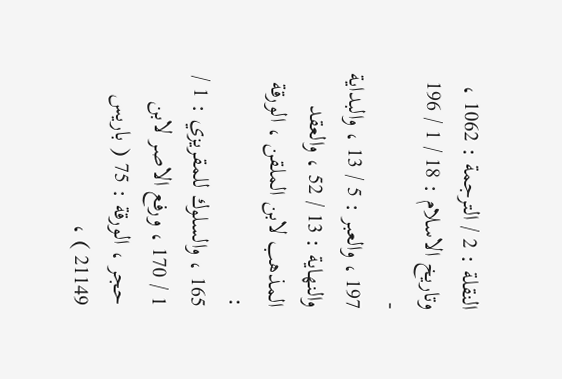النقلة : 2 / الترجمة : 1062 ، وتاريخ الاسلام : 18 / 1 / 196 -
197 ، والعبر : 5 / 13 ، والبداية والنهاية : 13 / 52 ، والعقد المذهب لابن الملقن ، الورقة :
165 ، والسلوك للمقريزي : 1 / 1 / 170 ، ورفع الاصر لابن حجر ، الورقة : 75 ( باريس
21149 ) ،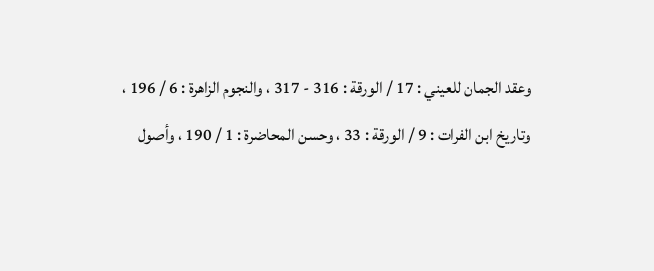وعقد الجمان للعيني : 17 / الورقة : 316 - 317 ، والنجوم الزاهرة : 6 / 196 ،
وتاريخ ابن الفرات : 9 / الورقة : 33 ، وحسن المحاضرة : 1 / 190 ، وأصول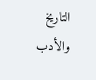التاريخ والأدب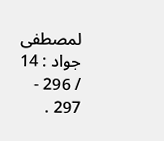لمصطفى جواد : 14 / 296 - 297 .